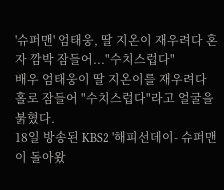'슈퍼맨' 엄태웅, 딸 지온이 재우려다 혼자 깜박 잠들어..."수치스럽다"
배우 엄태웅이 딸 지온이를 재우려다 홀로 잠들어 "수치스럽다"라고 얼굴을 붉혔다.
18일 방송된 KBS2 '해피선데이- 슈퍼맨이 돌아왔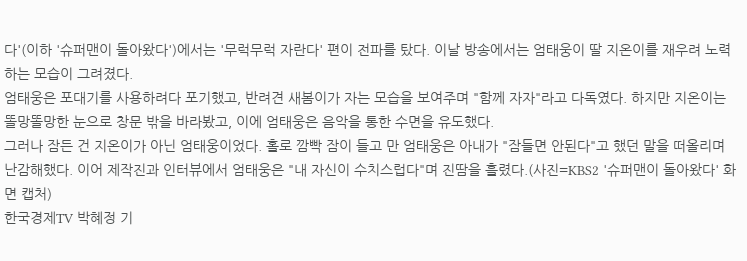다'(이하 '슈퍼맨이 돌아왔다')에서는 '무럭무럭 자란다' 편이 전파를 탔다. 이날 방송에서는 엄태웅이 딸 지온이를 재우려 노력하는 모습이 그려졌다.
엄태웅은 포대기를 사용하려다 포기했고, 반려견 새봄이가 자는 모습을 보여주며 "함께 자자"라고 다독였다. 하지만 지온이는 똘망똘망한 눈으로 창문 밖을 바라봤고, 이에 엄태웅은 음악을 통한 수면을 유도했다.
그러나 잠든 건 지온이가 아닌 엄태웅이었다. 홀로 깜빡 잠이 들고 만 엄태웅은 아내가 "잠들면 안된다"고 했던 말을 떠올리며 난감해했다. 이어 제작진과 인터뷰에서 엄태웅은 "내 자신이 수치스럽다"며 진땀을 흘렸다.(사진=KBS2 '슈퍼맨이 돌아왔다' 화면 캡처)
한국경제TV 박혜정 기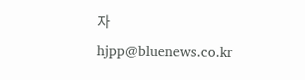자
hjpp@bluenews.co.kr